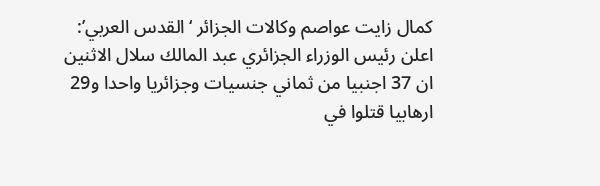كمال زايت عواصم وكالات الجزائر ‘القدس العربي’: اعلن رئيس الوزراء الجزائري عبد المالك سلال الاثنين ان 37 اجنبيا من ثماني جنسيات وجزائريا واحدا و29 ارهابيا قتلوا في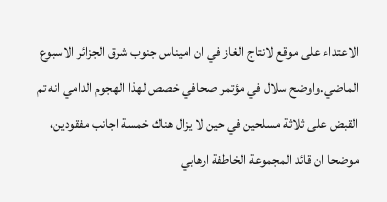الاعتداء على موقع لانتاج الغاز في ان اميناس جنوب شرق الجزائر الاسبوع الماضي.واوضح سلال في مؤتمر صحافي خصص لهذا الهجوم الدامي انه تم القبض على ثلاثة مسلحين في حين لا يزال هناك خمسة اجانب مفقودين، موضحا ان قائد المجموعة الخاطفة ارهابي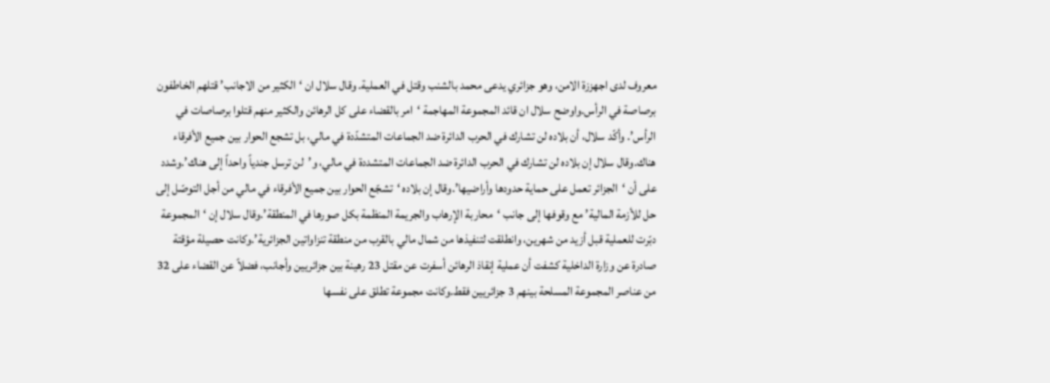معروف لدى اجهززة الامن، وهو جزائري يدعى محمد بالشنب وقتل في العملية. وقال سلال ان ‘الكثير من الاجانب’ قتلهم الخاطفون برصاصة في الرأس.واوضح سلال ان قائد المجموعة المهاجمة ‘امر بالقضاء على كل الرهائن والكثير منهم قتلوا برصاصات في الرأس’. وأكّد سلال، أن بلاده لن تشارك في الحرب الدائرة ضد الجماعات المتشدّدة في مالي، بل تشجع الحوار بين جميع الأفرقاء هناك.وقال سلال إن بلاده لن تشارك في الحرب الدائرة ضد الجماعات المتشددة في مالي، و’لن ترسل جندياً واحداً إلى هناك’.وشدد على أن ‘الجزائر تعمل على حماية حدودها وأراضيها’.وقال إن بلاده ‘تشجّع الحوار بين جميع الأفرقاء في مالي من أجل التوصّل إلى حل للأزمة المالية’ مع وقوفها إلى جانب ‘محاربة الإرهاب والجريمة المنظمة بكل صورها في المنطقة’.وقال سلال إن ‘المجموعة دبّرت للعملية قبل أزيد من شهرين، وانطلقت لتنفيذها من شمال مالي بالقرب من منطقة تنزاواتين الجزائرية’.وكانت حصيلة مؤقتة صادرة عن وزارة الداخلية كشفت أن عملية إنقاذ الرهائن أسفرت عن مقتل 23 رهينة بين جزائريين وأجانب، فضلاً عن القضاء على 32 من عناصر المجموعة المسلحة بينهم 3 جزائريين فقط.وكانت مجموعة تطلق على نفسها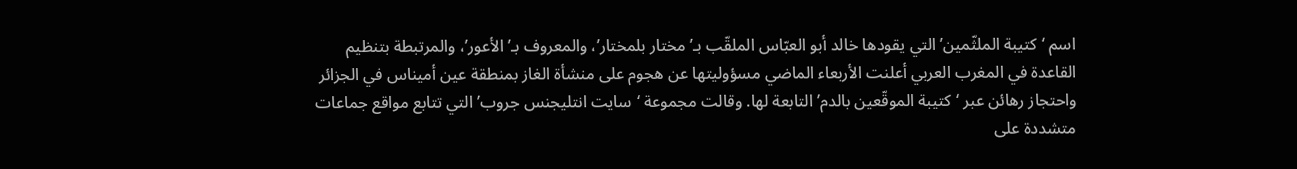اسم ‘كتيبة الملثّمين’ التي يقودها خالد أبو العبّاس الملقّب بـ’مختار بلمختار’، والمعروف بـ’الأعور’، والمرتبطة بتنظيم القاعدة في المغرب العربي أعلنت الأربعاء الماضي مسؤوليتها عن هجوم على منشأة الغاز بمنطقة عين أميناس في الجزائر واحتجاز رهائن عبر ‘كتيبة الموقّعين بالدم’ التابعة لها. وقالت مجموعة ‘سايت انتليجنس جروب’ التي تتابع مواقع جماعات متشددة على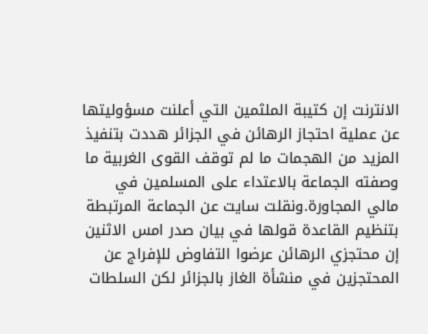الانترنت إن كتيبة الملثمين التي أعلنت مسؤوليتها عن عملية احتجاز الرهائن في الجزائر هددت بتنفيذ المزيد من الهجمات ما لم توقف القوى الغربية ما وصفته الجماعة بالاعتداء على المسلمين في مالي المجاورة.ونقلت سايت عن الجماعة المرتبطة بتنظيم القاعدة قولها في بيان صدر امس الاثنين إن محتجزي الرهائن عرضوا التفاوض للإفراج عن المحتجزين في منشأة الغاز بالجزائر لكن السلطات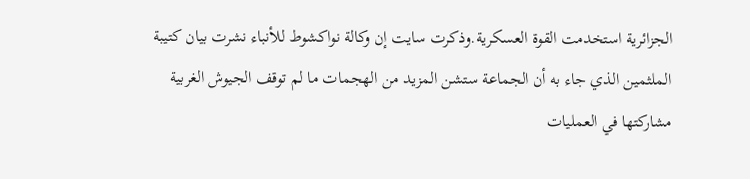الجزائرية استخدمت القوة العسكرية.وذكرت سايت إن وكالة نواكشوط للأنباء نشرت بيان كتيبة الملثمين الذي جاء به أن الجماعة ستشن المزيد من الهجمات ما لم توقف الجيوش الغربية مشاركتها في العمليات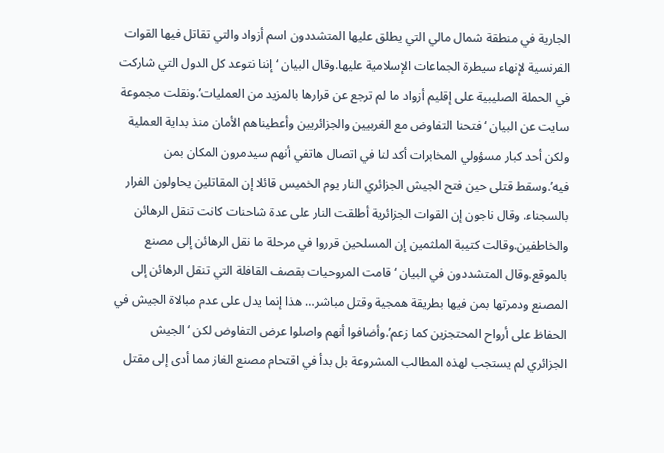الجارية في منطقة شمال مالي التي يطلق عليها المتشددون اسم أزواد والتي تقاتل فيها القوات الفرنسية لإنهاء سيطرة الجماعات الإسلامية عليها.وقال البيان ‘إننا نتوعد كل الدول التي شاركت في الحملة الصليبية على إقليم أزواد ما لم ترجع عن قرارها بالمزيد من العمليات’.ونقلت مجموعة سايت عن البيان ‘فتحنا التفاوض مع الغربيين والجزائريين وأعطيناهم الأمان منذ بداية العملية ولكن أحد كبار مسؤولي المخابرات أكد لنا في اتصال هاتفي أنهم سيدمرون المكان بمن فيه’.وسقط قتلى حين فتح الجيش الجزائري النار يوم الخميس قائلا إن المقاتلين يحاولون الفرار بالسجناء. وقال ناجون إن القوات الجزائرية أطلقت النار على عدة شاحنات كانت تنقل الرهائن والخاطفين.وقالت كتيبة الملثمين إن المسلحين قرروا في مرحلة ما نقل الرهائن إلى مصنع بالموقع.وقال المتشددون في البيان ‘قامت المروحيات بقصف القافلة التي تنقل الرهائن إلى المصنع ودمرتها بمن فيها بطريقة همجية وقتل مباشر… هذا إنما يدل على عدم مبالاة الجيش في الحفاظ على أرواح المحتجزين كما زعم’.وأضافوا أنهم واصلوا عرض التفاوض لكن ‘الجيش الجزائري لم يستجب لهذه المطالب المشروعة بل بدأ في اقتحام مصنع الغاز مما أدى إلى مقتل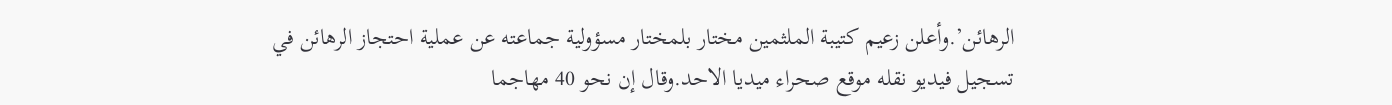الرهائن’.وأعلن زعيم كتيبة الملثمين مختار بلمختار مسؤولية جماعته عن عملية احتجاز الرهائن في تسجيل فيديو نقله موقع صحراء ميديا الاحد.وقال إن نحو 40 مهاجما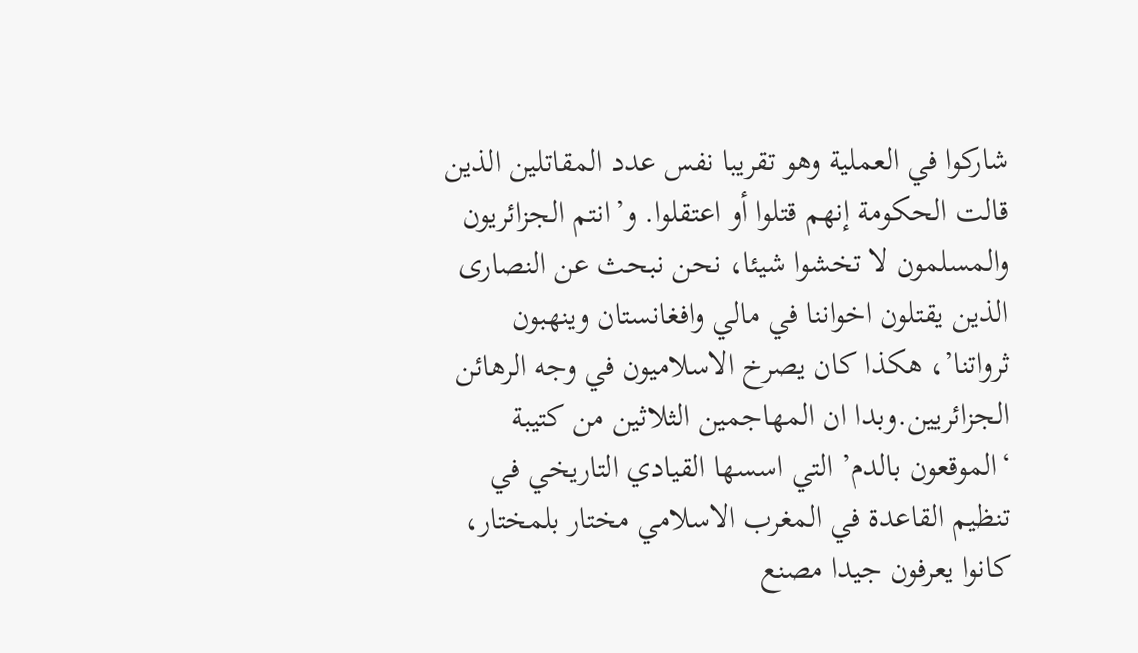شاركوا في العملية وهو تقريبا نفس عدد المقاتلين الذين قالت الحكومة إنهم قتلوا أو اعتقلوا. و’انتم الجزائريون والمسلمون لا تخشوا شيئا، نحن نبحث عن النصارى الذين يقتلون اخواننا في مالي وافغانستان وينهبون ثرواتنا’، هكذا كان يصرخ الاسلاميون في وجه الرهائن الجزائريين.وبدا ان المهاجمين الثلاثين من كتيبة ‘الموقعون بالدم’ التي اسسها القيادي التاريخي في تنظيم القاعدة في المغرب الاسلامي مختار بلمختار، كانوا يعرفون جيدا مصنع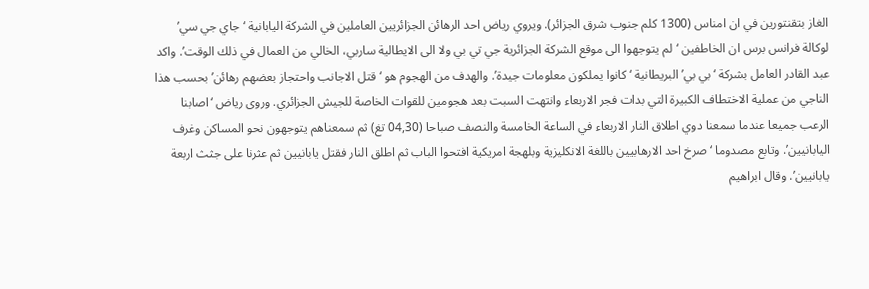الغاز بتقنتورين في ان امناس (1300 كلم جنوب شرق الجزائر). ويروي رياض احد الرهائن الجزائريين العاملين في الشركة اليابانية ‘جاي جي سي’ لوكالة فرانس برس ان الخاطفين ‘لم يتوجهوا الى موقع الشركة الجزائرية جي تي بي ولا الى الايطالية ساربي، الخالي من العمال في ذلك الوقت’. واكد عبد القادر العامل بشركة ‘بي بي’ البريطانية ‘كانوا يملكون معلومات جيدة’. والهدف من الهجوم هو ‘قتل الاجانب واحتجاز بعضهم رهائن’ بحسب هذا الناجي من عملية الاختطاف الكبيرة التي بدات فجر الاربعاء وانتهت السبت بعد هجومين للقوات الخاصة للجيش الجزائري. وروى رياض ‘اصابنا الرعب جميعا عندما سمعنا دوي اطلاق النار الاربعاء في الساعة الخامسة والنصف صباحا (04,30 تغ) ثم سمعناهم يتوجهون نحو المساكن وغرف اليابانيين’. وتابع مصدوما ‘صرخ احد الارهابيين باللغة الانكليزية وبلهجة امريكية افتحوا الباب ثم اطلق النار فقتل يابانيين ثم عثرنا على جثث اربعة يابانيين’. وقال ابراهيم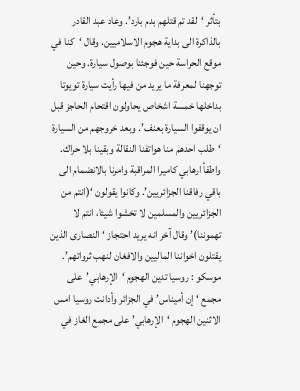بتأثر ‘لقد تم قتلهم بدم بارد’. وعاد عبد القادر بالذاكرة الى بداية هجوم الاسلاميين. وقال ‘كنا في موقع الحراسة حين فوجئنا بوصول سيارة. وحين توجهنا لمعرفة ما يريد من فيها رأيت سيارة تويوتا بداخلها خمسة اشخاص يحاولون اقتحام الحاجز قبل ان يوقفوا السيارة بعنف’. وبعد خروجهم من السيارة ‘طلب احدهم منا هواتفنا النقالة وبقينا بلا حراك. واطفأ ارهابي كاميرا المراقبة وامرنا بالانضمام الى باقي رفاقنا الجزائريين’. وكانوا يقولون ‘(انتم من الجزائريين والمسلمين لا تخشوا شيئا، انتم لا تهموننا)’ وقال آخر انه يريد احتجاز ‘النصارى الذين يقتلون اخواننا الماليين والافغان لنهب ثرواتهم’. موسكو : روسيا تدين الهجوم ‘الإرهابي’على مجمع ‘إن أميناس’ في الجزائر وأدانت روسيا امس الاثنين الهجوم ‘الإرهابي’ على مجمع الغاز في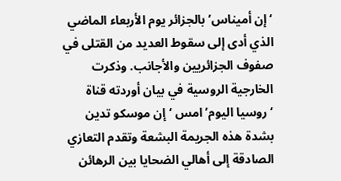‘إن أميناس’ بالجزائر يوم الأربعاء الماضي الذي أدى إلى سقوط العديد من القتلى في صفوف الجزائريين والأجانب. وذكرت الخارجية الروسية في بيان أوردته قناة ‘روسيا اليوم’ امس ‘إن موسكو تدين بشدة هذه الجريمة البشعة وتقدم التعازي الصادقة إلى أهالي الضحايا بين الرهائن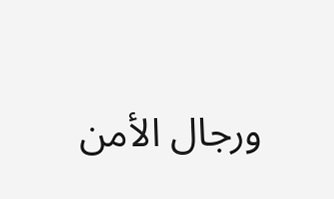ورجال الأمن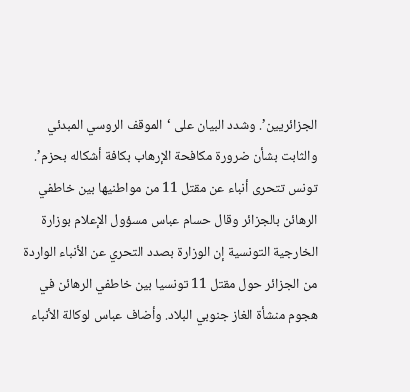الجزائريين’. وشدد البيان على ‘الموقف الروسي المبدئي والثابت بشأن ضرورة مكافحة الإرهاب بكافة أشكاله بحزم’. تونس تتحرى أنباء عن مقتل 11 من مواطنيها بين خاطفي الرهائن بالجزائر وقال حسام عباس مسؤول الإعلام بوزارة الخارجية التونسية إن الوزارة بصدد التحري عن الأنباء الواردة من الجزائر حول مقتل 11 تونسيا بين خاطفي الرهائن في هجوم منشأة الغاز جنوبي البلاد. وأضاف عباس لوكالة الأنباء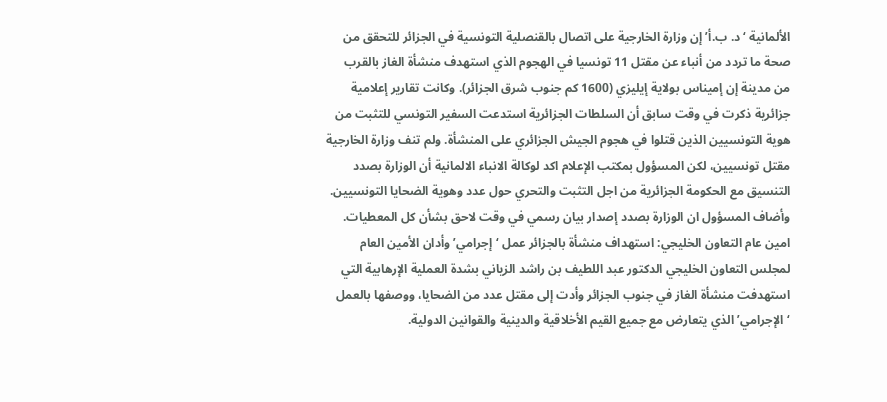الألمانية ‘د. ب.أ’ إن وزارة الخارجية على اتصال بالقنصلية التونسية في الجزائر للتحقق من صحة ما تردد من أنباء عن مقتل 11 تونسيا في الهجوم الذي استهدف منشأة الغاز بالقرب من مدينة إن إميناس بولاية إيليزي (1600 كم جنوب شرق الجزائر). وكانت تقارير إعلامية جزائرية ذكرت في وقت سابق أن السلطات الجزائرية استدعت السفير التونسي للتثبت من هوية التونسيين الذين قتلوا في هجوم الجيش الجزائري على المنشأة. ولم تنف وزارة الخارجية مقتل تونسيين، لكن المسؤول بمكتب الإعلام اكد لوكالة الانباء الالمانية أن الوزارة بصدد التنسيق مع الحكومة الجزائرية من اجل التثبت والتحري حول عدد وهوية الضحايا التونسيين. وأضاف المسؤول ان الوزارة بصدد إصدار بيان رسمي في وقت لاحق بشأن كل المعطيات. امين عام التعاون الخليجي: استهداف منشأة بالجزائر عمل ‘إجرامي’ وأدان الأمين العام لمجلس التعاون الخليجي الدكتور عبد اللطيف بن راشد الزياني بشدة العملية الإرهابية التي استهدفت منشأة الغاز في جنوب الجزائر وأدت إلى مقتل عدد من الضحايا، ووصفها بالعمل ‘الإجرامي’ الذي يتعارض مع جميع القيم الأخلاقية والدينية والقوانين الدولية.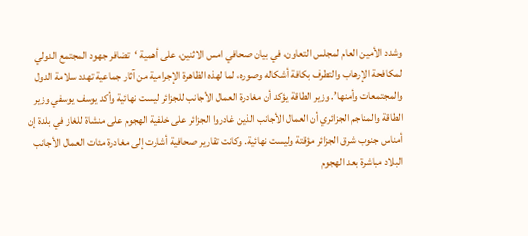وشدد الأمين العام لمجلس التعاون، في بيان صحافي امس الاثنين، على أهمية ‘تضافر جهود المجتمع الدولي لمكافحة الإرهاب والتطرف بكافة أشكاله وصوره، لما لهذه الظاهرة الإجرامية من آثار جماعية تهدد سلامة الدول والمجتمعات وأمنها’. وزير الطاقة يؤكد أن مغادرة العمال الأجانب للجزائر ليست نهائية وأكد يوسف يوسفي وزير الطاقة والمناجم الجزائري أن العمال الأجانب الذين غادروا الجزائر على خلفية الهجوم على منشاة للغاز في بلدة إن أمناس جنوب شرق الجزائر مؤقتة وليست نهائية. وكانت تقارير صحافية أشارت إلى مغادرة مئات العمال الأجانب البلاد مباشرة بعد الهجوم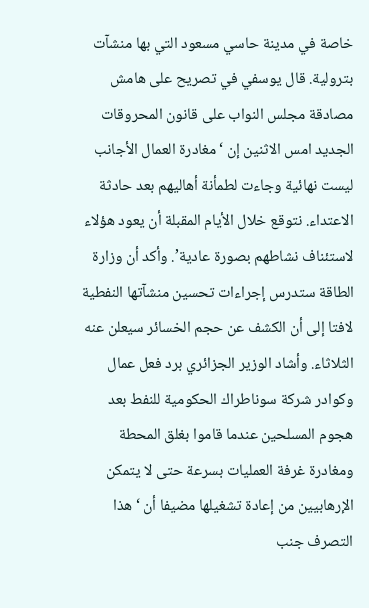خاصة في مدينة حاسي مسعود التي بها منشآت بترولية. قال يوسفي في تصريح على هامش مصادقة مجلس النواب على قانون المحروقات الجديد امس الاثنين إن ‘مغادرة العمال الأجانب ليست نهائية وجاءت لطمأنة أهاليهم بعد حادثة الاعتداء. نتوقع خلال الأيام المقبلة أن يعود هؤلاء لاستئناف نشاطهم بصورة عادية’. وأكد أن وزارة الطاقة ستدرس إجراءات تحسين منشآتها النفطية لافتا إلى أن الكشف عن حجم الخسائر سيعلن عنه الثلاثاء. وأشاد الوزير الجزائري برد فعل عمال وكوادر شركة سوناطراك الحكومية للنفط بعد هجوم المسلحين عندما قاموا بغلق المحطة ومغادرة غرفة العمليات بسرعة حتى لا يتمكن الإرهابيين من إعادة تشغيلها مضيفا أن ‘هذا التصرف جنب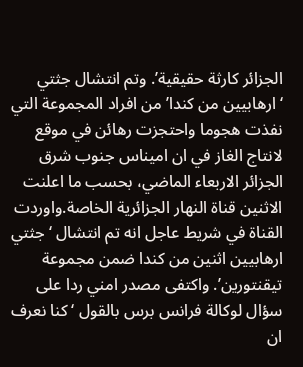الجزائر كارثة حقيقية’. وتم انتشال جثتي ‘ارهابيين من كندا’ من افراد المجموعة التي نفذت هجوما واحتجزت رهائن في موقع لانتاج الغاز في ان اميناس جنوب شرق الجزائر الاربعاء الماضي، بحسب ما اعلنت الاثنين قناة النهار الجزائرية الخاصة.واوردت القناة في شريط عاجل انه تم انتشال ‘جثتي ارهابيين اثنين من كندا ضمن مجموعة تيقنتورين’. واكتفى مصدر امني ردا على سؤال لوكالة فرانس برس بالقول ‘كنا نعرف ان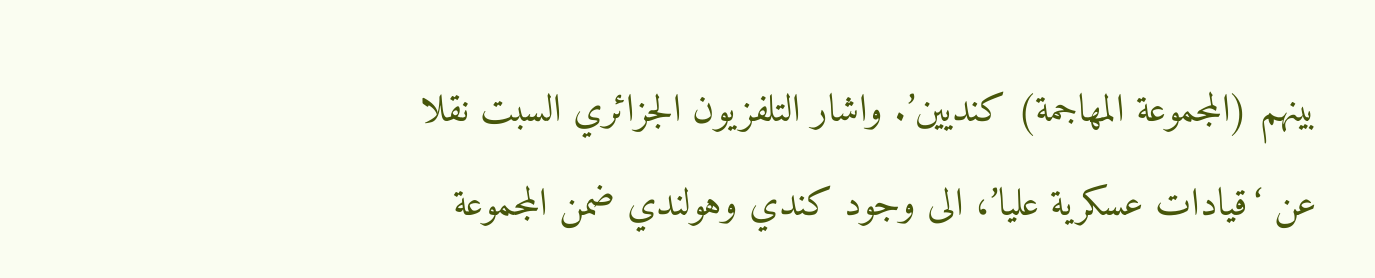بينهم (المجموعة المهاجمة) كنديين’. واشار التلفزيون الجزائري السبت نقلا عن ‘قيادات عسكرية عليا’، الى وجود كندي وهولندي ضمن المجموعة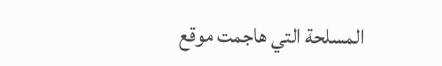المسلحة التي هاجمت موقع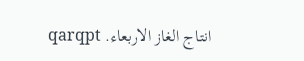انتاج الغاز الاربعاء. qarqpt